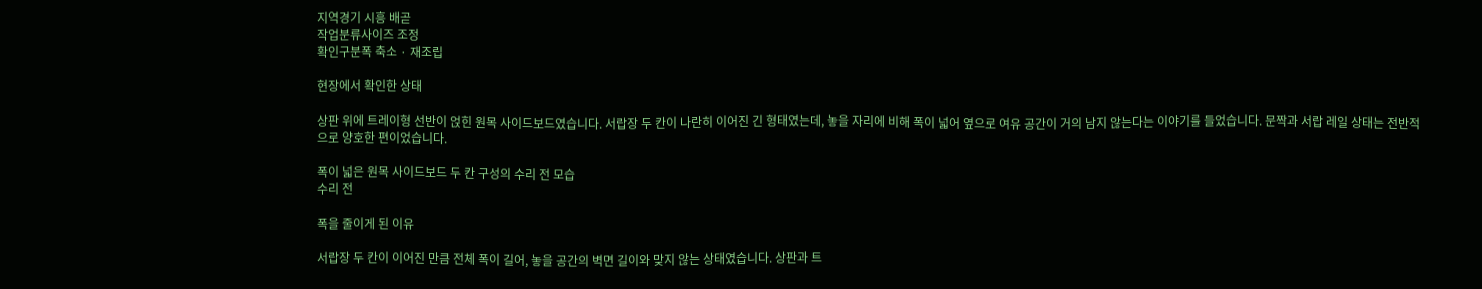지역경기 시흥 배곧
작업분류사이즈 조정
확인구분폭 축소 · 재조립

현장에서 확인한 상태

상판 위에 트레이형 선반이 얹힌 원목 사이드보드였습니다. 서랍장 두 칸이 나란히 이어진 긴 형태였는데, 놓을 자리에 비해 폭이 넓어 옆으로 여유 공간이 거의 남지 않는다는 이야기를 들었습니다. 문짝과 서랍 레일 상태는 전반적으로 양호한 편이었습니다.

폭이 넓은 원목 사이드보드 두 칸 구성의 수리 전 모습
수리 전

폭을 줄이게 된 이유

서랍장 두 칸이 이어진 만큼 전체 폭이 길어, 놓을 공간의 벽면 길이와 맞지 않는 상태였습니다. 상판과 트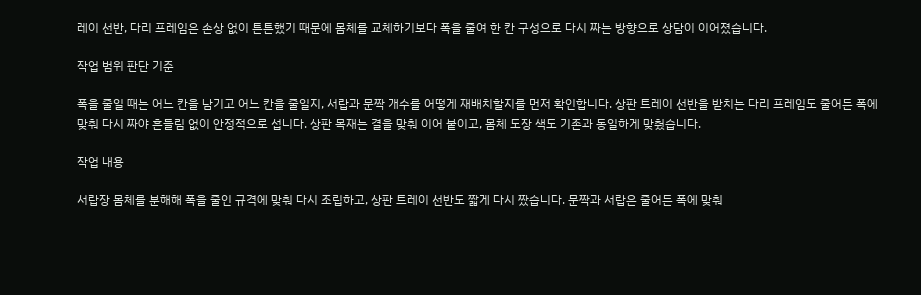레이 선반, 다리 프레임은 손상 없이 튼튼했기 때문에 몸체를 교체하기보다 폭을 줄여 한 칸 구성으로 다시 짜는 방향으로 상담이 이어졌습니다.

작업 범위 판단 기준

폭을 줄일 때는 어느 칸을 남기고 어느 칸을 줄일지, 서랍과 문짝 개수를 어떻게 재배치할지를 먼저 확인합니다. 상판 트레이 선반을 받치는 다리 프레임도 줄어든 폭에 맞춰 다시 짜야 흔들림 없이 안정적으로 섭니다. 상판 목재는 결을 맞춰 이어 붙이고, 몸체 도장 색도 기존과 동일하게 맞췄습니다.

작업 내용

서랍장 몸체를 분해해 폭을 줄인 규격에 맞춰 다시 조립하고, 상판 트레이 선반도 짧게 다시 짰습니다. 문짝과 서랍은 줄어든 폭에 맞춰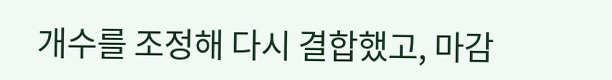개수를 조정해 다시 결합했고, 마감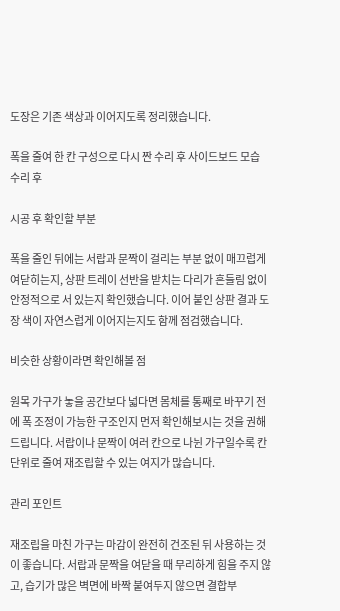도장은 기존 색상과 이어지도록 정리했습니다.

폭을 줄여 한 칸 구성으로 다시 짠 수리 후 사이드보드 모습
수리 후

시공 후 확인할 부분

폭을 줄인 뒤에는 서랍과 문짝이 걸리는 부분 없이 매끄럽게 여닫히는지, 상판 트레이 선반을 받치는 다리가 흔들림 없이 안정적으로 서 있는지 확인했습니다. 이어 붙인 상판 결과 도장 색이 자연스럽게 이어지는지도 함께 점검했습니다.

비슷한 상황이라면 확인해볼 점

원목 가구가 놓을 공간보다 넓다면 몸체를 통째로 바꾸기 전에 폭 조정이 가능한 구조인지 먼저 확인해보시는 것을 권해드립니다. 서랍이나 문짝이 여러 칸으로 나뉜 가구일수록 칸 단위로 줄여 재조립할 수 있는 여지가 많습니다.

관리 포인트

재조립을 마친 가구는 마감이 완전히 건조된 뒤 사용하는 것이 좋습니다. 서랍과 문짝을 여닫을 때 무리하게 힘을 주지 않고, 습기가 많은 벽면에 바짝 붙여두지 않으면 결합부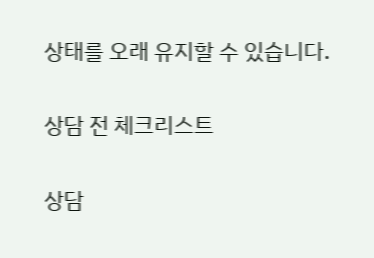상태를 오래 유지할 수 있습니다.

상담 전 체크리스트

상담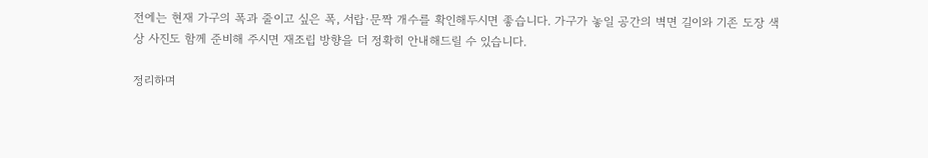전에는 현재 가구의 폭과 줄이고 싶은 폭, 서랍·문짝 개수를 확인해두시면 좋습니다. 가구가 놓일 공간의 벽면 길이와 기존 도장 색상 사진도 함께 준비해 주시면 재조립 방향을 더 정확히 안내해드릴 수 있습니다.

정리하며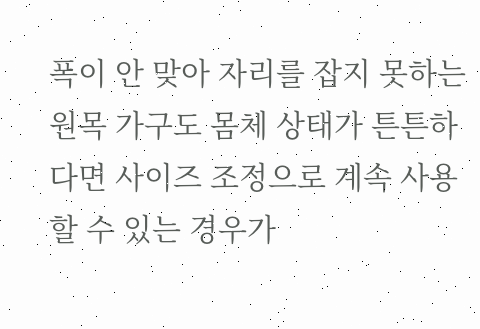폭이 안 맞아 자리를 잡지 못하는 원목 가구도 몸체 상태가 튼튼하다면 사이즈 조정으로 계속 사용할 수 있는 경우가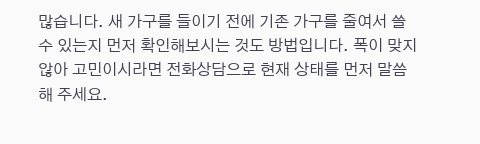많습니다. 새 가구를 들이기 전에 기존 가구를 줄여서 쓸 수 있는지 먼저 확인해보시는 것도 방법입니다. 폭이 맞지 않아 고민이시라면 전화상담으로 현재 상태를 먼저 말씀해 주세요.